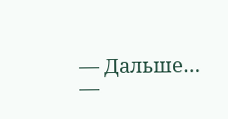— Дальше… —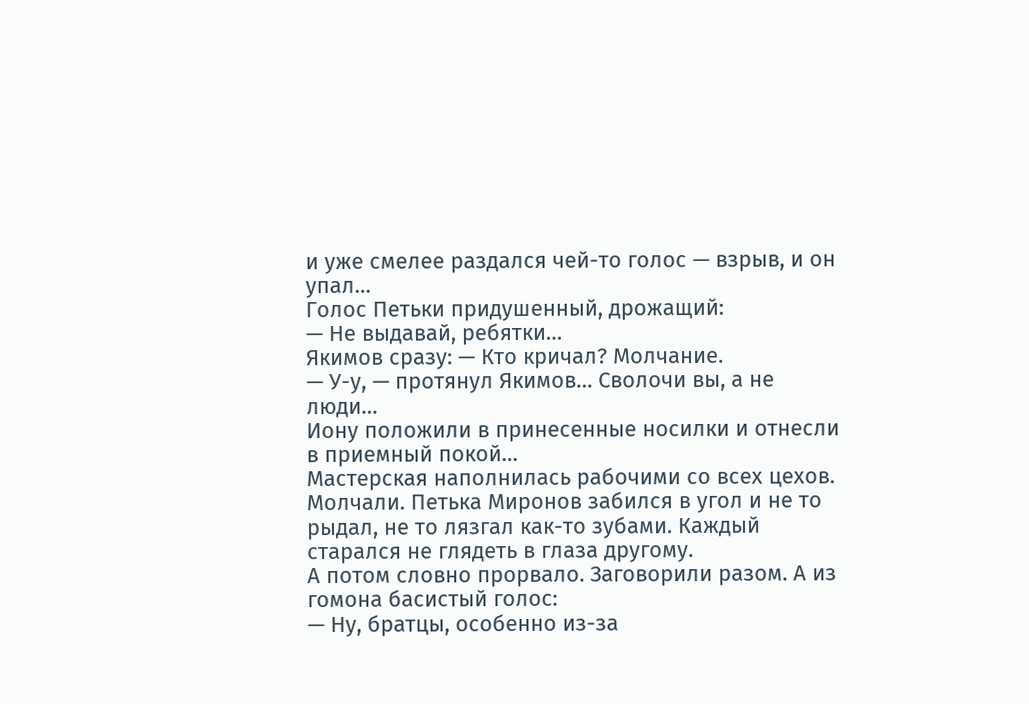и уже смелее раздался чей-то голос — взрыв, и он упал…
Голос Петьки придушенный, дрожащий:
— Не выдавай, ребятки…
Якимов сразу: — Кто кричал? Молчание.
— У-у, — протянул Якимов… Сволочи вы, а не люди…
Иону положили в принесенные носилки и отнесли в приемный покой…
Мастерская наполнилась рабочими со всех цехов. Молчали. Петька Миронов забился в угол и не то рыдал, не то лязгал как-то зубами. Каждый старался не глядеть в глаза другому.
А потом словно прорвало. Заговорили разом. А из гомона басистый голос:
— Ну, братцы, особенно из-за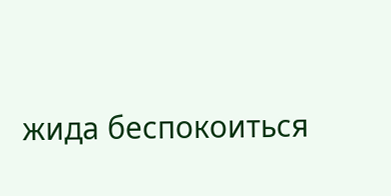жида беспокоиться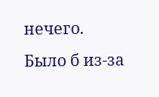нечего. Было б из-за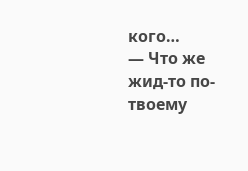кого…
— Что же жид-то по-твоему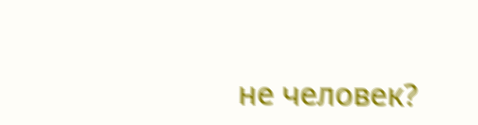не человек?